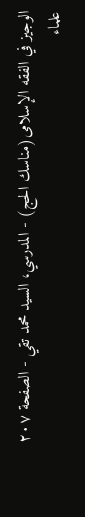الوجیز في الفقه الإسلامی(مناسك الحج) - المدرسي، السيد محمد تقي - الصفحة ٢٠٧
علماء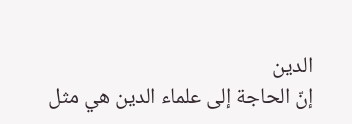الدين
إنّ الحاجة إلى علماء الدين هي مثل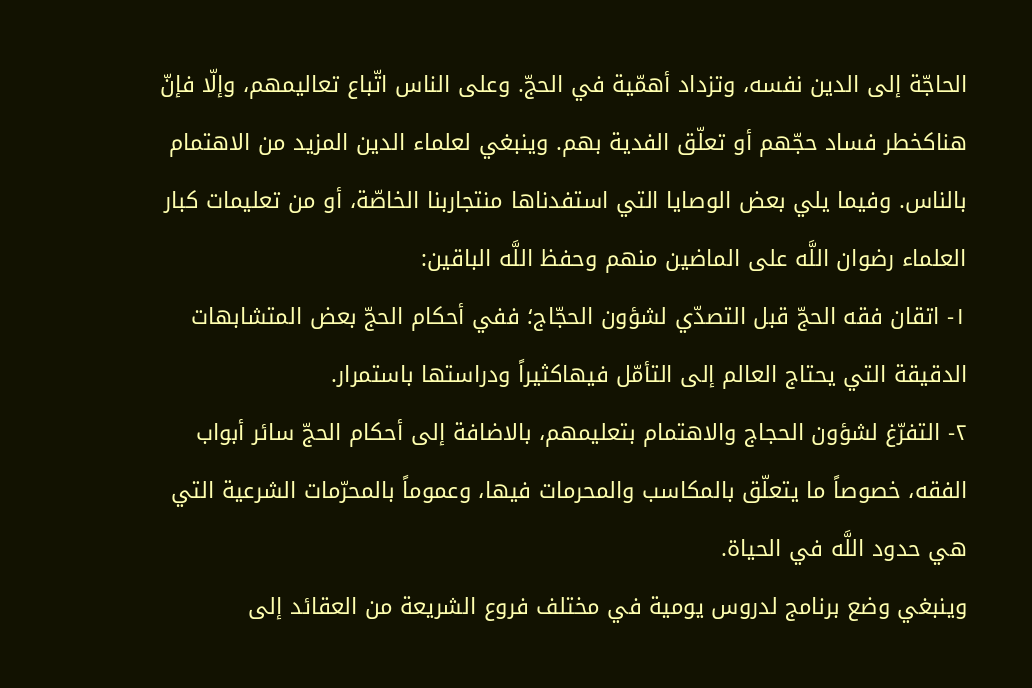الحاجّة إلى الدين نفسه، وتزداد أهمّية في الحجّ. وعلى الناس اتّباع تعاليمهم، وإلّا فإنّ هناكخطر فساد حجّهم أو تعلّق الفدية بهم. وينبغي لعلماء الدين المزيد من الاهتمام بالناس. وفيما يلي بعض الوصايا التي استفدناها منتجاربنا الخاصّة، أو من تعليمات كبار العلماء رضوان اللَّه على الماضين منهم وحفظ اللَّه الباقين:
١- اتقان فقه الحجّ قبل التصدّي لشؤون الحجّاج؛ ففي أحكام الحجّ بعض المتشابهات الدقيقة التي يحتاج العالم إلى التأمّل فيهاكثيراً ودراستها باستمرار.
٢- التفرّغ لشؤون الحجاج والاهتمام بتعليمهم، بالاضافة إلى أحكام الحجّ سائر أبواب الفقه، خصوصاً ما يتعلّق بالمكاسب والمحرمات فيها، وعموماً بالمحرّمات الشرعية التي هي حدود اللَّه في الحياة.
وينبغي وضع برنامج لدروس يومية في مختلف فروع الشريعة من العقائد إلى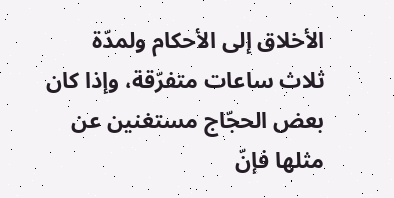الأخلاق إلى الأحكام ولمدّة ثلاث ساعات متفرّقة، وإذا كان بعض الحجّاج مستغنين عن مثلها فإنّ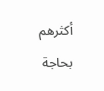أكثرهم بحاجة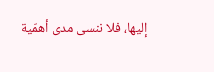إليها، فلا ننسى مدى أهمّية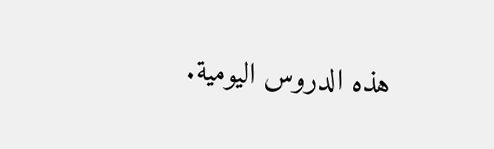هذه الدروس اليومية.